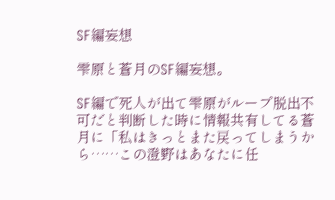SF編妄想

雫原と蒼月のSF編妄想。

SF編で死人が出て雫原がループ脱出不可だと判断した時に情報共有してる蒼月に「私はきっとまた戻ってしまうから……この澄野はあなたに任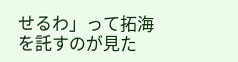せるわ」って拓海を託すのが見た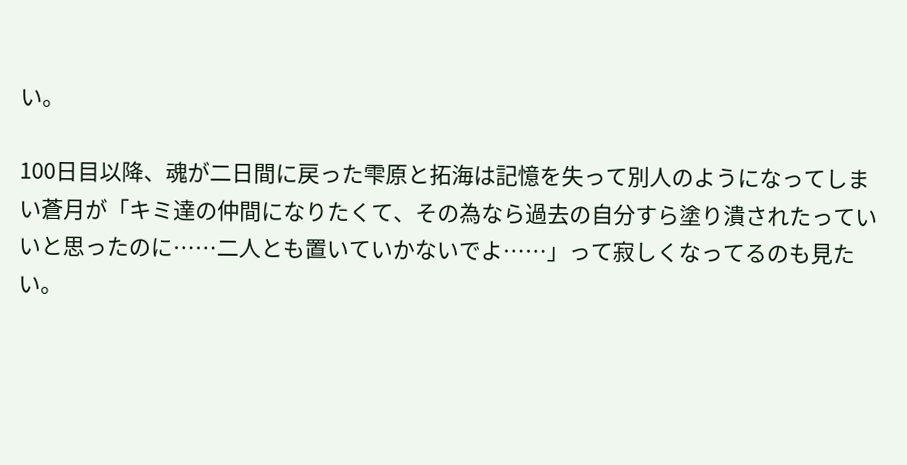い。

100日目以降、魂が二日間に戻った雫原と拓海は記憶を失って別人のようになってしまい蒼月が「キミ達の仲間になりたくて、その為なら過去の自分すら塗り潰されたっていいと思ったのに……二人とも置いていかないでよ……」って寂しくなってるのも見たい。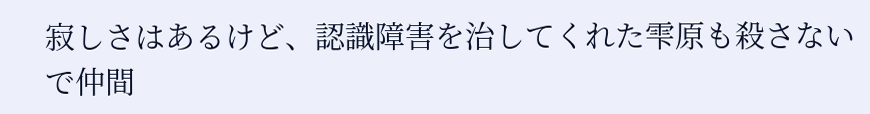寂しさはあるけど、認識障害を治してくれた雫原も殺さないで仲間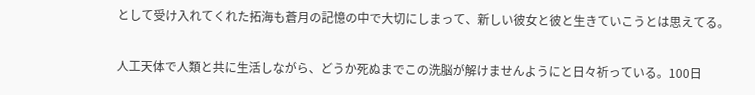として受け入れてくれた拓海も蒼月の記憶の中で大切にしまって、新しい彼女と彼と生きていこうとは思えてる。

人工天体で人類と共に生活しながら、どうか死ぬまでこの洗脳が解けませんようにと日々祈っている。100日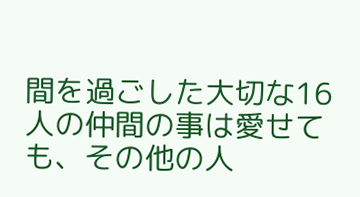間を過ごした大切な16人の仲間の事は愛せても、その他の人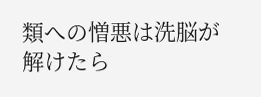類への憎悪は洗脳が解けたら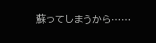蘇ってしまうから……